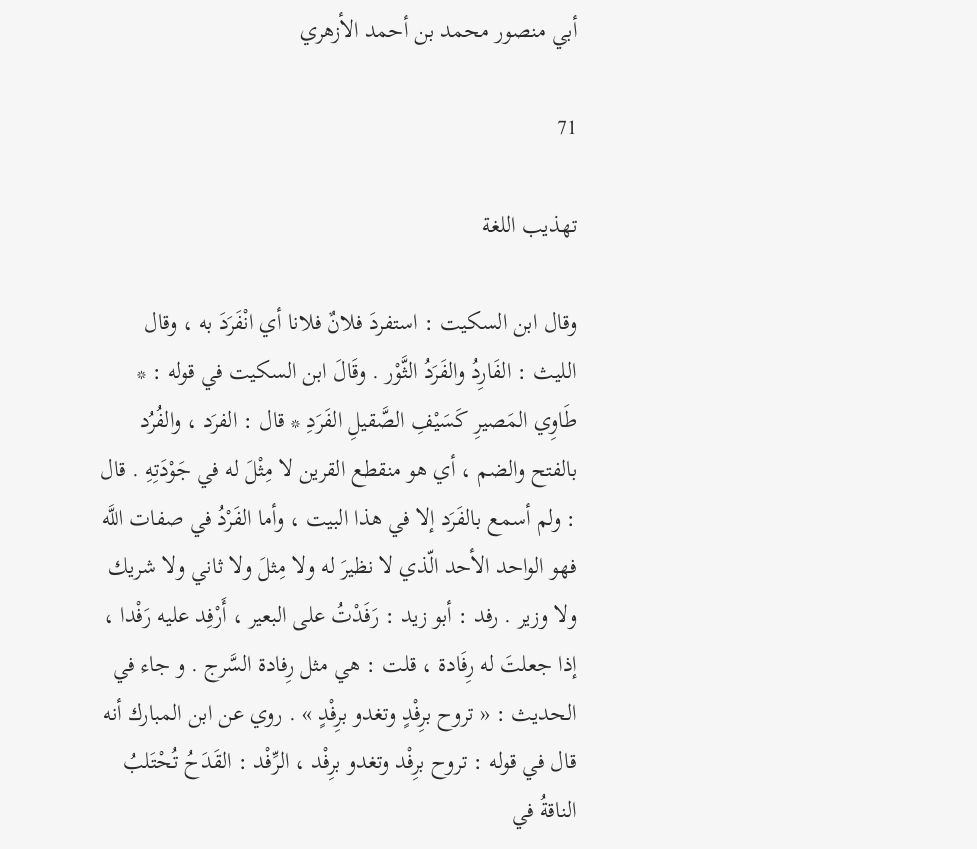أبي منصور محمد بن أحمد الأزهري

71

تهذيب اللغة

وقال ابن السكيت : استفردَ فلانٌ فلانا أي انْفَرَدَ به ، وقال الليث : الفَارِدُ والفَرَدُ الثَّوْر . وقَالَ ابن السكيت في قوله : * طَاوِي المَصيرِ كَسَيْفِ الصَّقيلِ الفَرَدِ * قال : الفرَد ، والفُرُد بالفتح والضم ، أي هو منقطع القرين لا مِثْلَ له في جَوْدَتِهِ . قال : ولم أسمع بالفَرَد إلا في هذا البيت ، وأما الفَرْدُ في صفات اللَّه فهو الواحد الأحد الّذي لا نظيرَ له ولا مِثلَ ولا ثاني ولا شريك ولا وزير . رفد : أبو زيد : رَفَدْتُ على البعير ، أَرْفِد عليه رَفْدا ، إذا جعلتَ له رِفَادة ، قلت : هي مثل رِفادة السَّرج . و جاء في الحديث : « تروح برِفْدٍ وتغدو برِفْدٍ » . روي عن ابن المبارك أنه قال في قوله : تروح برِفْد وتغدو برِفْد ، الرِّفْد : القَدَحُ تُحْتَلبُ الناقةُ في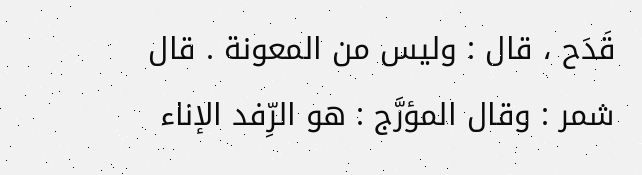قَدَح ، قال : وليس من المعونة . قال شمر : وقال المؤرَّج : هو الرِّفد الإناء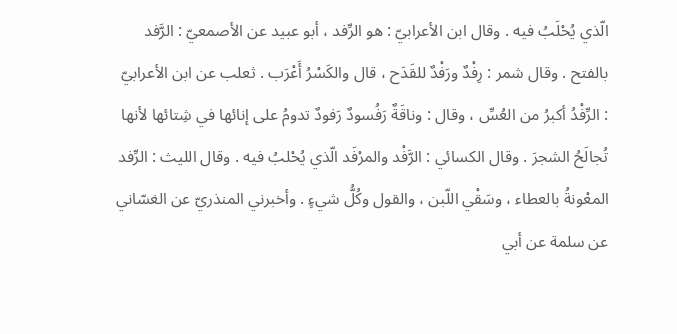الّذي يُحْلَبُ فيه . وقال ابن الأعرابيّ : هو الرِّفد ، أبو عبيد عن الأصمعيّ : الرَّفد بالفتح . وقال شمر : رِفْدٌ ورَفْدٌ للقَدَح ، قال والكَسْرُ أَعْرَب . ثعلب عن ابن الأعرابيّ : الرِّفْدُ أكبرُ من العُسِّ ، وقال : وناقَةٌ رَفُسودٌ رَفودٌ تدومُ على إنائها في شِتائها لأنها تُجالَحُ الشجرَ . وقال الكسائي : الرَّفْد والمرْفَد الّذي يُحْلبُ فيه . وقال الليث : الرِّفد المعْونةُ بالعطاء ، وسَقْي اللّبن ، والقول وكُلُّ شيءٍ . وأخبرني المنذريّ عن الغسّاني عن سلمة عن أبي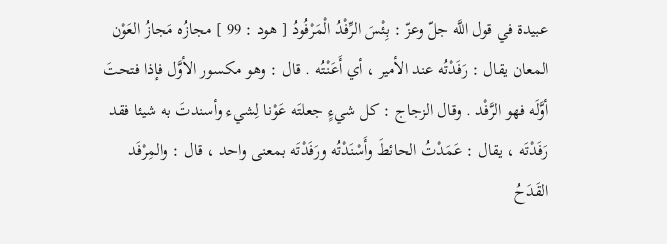عبيدة في قول اللَّه جلّ وعزّ : بِئْسَ الرِّفْدُ الْمَرْفُودُ [ هود : 99 ] مجازُه مَجازُ العَوْن المعان يقال : رَفَدْتُه عند الأمير ، أي أَعَنْتُه . قال : وهو مكسور الأوَّل فإذا فتحتَ أوَّلَه فهو الرَّفْد . وقال الزجاج : كل شيءٍ جعلتَه عَوْنا لِشيء وأسندتَ به شيئا فقد رَفَدْتَه ، يقال : عَمَدْتُ الحائطَ وأَسْنَدْتُه ورَفَدْتَه بمعنى واحد ، قال : والمِرْفَد القَدَحُ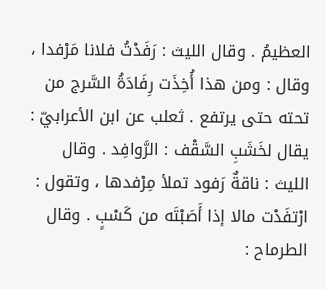العظيمُ . وقال الليث : رَفَدْتُ فلانا مَرْفدا ، وقال : ومن هذا أُخِذَت رِفَادَةُ السَّرج من تحته حتى يرتفع . ثعلب عن ابن الأعرابيّ : يقال لخَشَبِ السَّقْف : الرَّوافِد . وقال الليث : ناقةٌ رَفود تملأ مِرْفدها ، وتقول : ارْتفَدْت مالا إذا أَصَبْتَه من كَسْبٍ . وقال الطرماح :